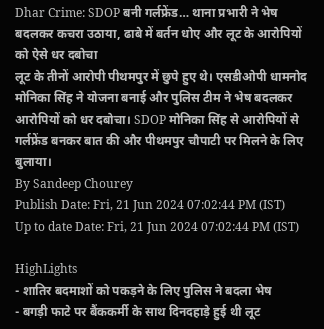Dhar Crime: SDOP बनी गर्लफ्रेंड… थाना प्रभारी ने भेष बदलकर कचरा उठाया, ढाबे में बर्तन धोए और लूट के आरोपियों को ऐसे धर दबोचा
लूट के तीनों आरोपी पीथमपुर में छुपे हुए थे। एसडीओपी धामनोद मोनिका सिंह ने योजना बनाई और पुलिस टीम ने भेष बदलकर आरोपियों को धर दबोचा। SDOP मोनिका सिंह से आरोपियों से गर्लफ्रेंड बनकर बात की और पीथमपुर चौपाटी पर मिलने के लिए बुलाया।
By Sandeep Chourey
Publish Date: Fri, 21 Jun 2024 07:02:44 PM (IST)
Up to date Date: Fri, 21 Jun 2024 07:02:44 PM (IST)

HighLights
- शातिर बदमाशों को पकड़ने के लिए पुलिस ने बदला भेष
- बगड़ी फाटे पर बैंककर्मी के साथ दिनदहाड़े हुई थी लूट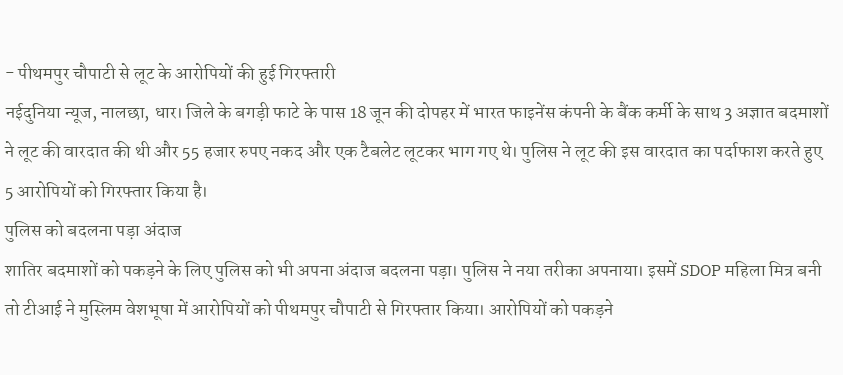- पीथमपुर चौपाटी से लूट के आरोपियों की हुई गिरफ्तारी
नईदुनिया न्यूज, नालछा, धार। जिले के बगड़ी फाटे के पास 18 जून की दोपहर में भारत फाइनेंस कंपनी के बैंक कर्मी के साथ 3 अज्ञात बदमाशों ने लूट की वारदात की थी और 55 हजार रुपए नकद और एक टैबलेट लूटकर भाग गए थे। पुलिस ने लूट की इस वारदात का पर्दाफाश करते हुए 5 आरोपियों को गिरफ्तार किया है।
पुलिस को बदलना पड़ा अंदाज
शातिर बदमाशों को पकड़ने के लिए पुलिस को भी अपना अंदाज बदलना पड़ा। पुलिस ने नया तरीका अपनाया। इसमें SDOP महिला मित्र बनी तो टीआई ने मुस्लिम वेशभूषा में आरोपियों को पीथमपुर चौपाटी से गिरफ्तार किया। आरोपियों को पकड़ने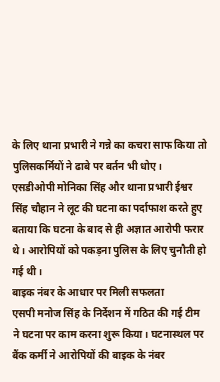के लिए थाना प्रभारी ने गन्ने का कचरा साफ किया तो पुलिसकर्मियों ने ढाबे पर बर्तन भी धोए।
एसडीओपी मोनिका सिंह और थाना प्रभारी ईश्वर सिंह चौहान ने लूट की घटना का पर्दाफाश करते हुए बताया कि घटना के बाद से ही अज्ञात आरोपी फरार थे। आरोपियों को पकड़ना पुलिस के लिए चुनौती हो गई थी।
बाइक नंबर के आधार पर मिली सफलता
एसपी मनोज सिंह के निर्देशन में गठित की गई टीम ने घटना पर काम करना शुरू किया। घटनास्थल पर बैंक कर्मी ने आरोपियों की बाइक के नंबर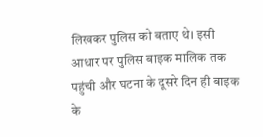लिखकर पुलिस को बताए थे। इसी आधार पर पुलिस बाइक मालिक तक पहुंची और घटना के दूसरे दिन ही बाइक के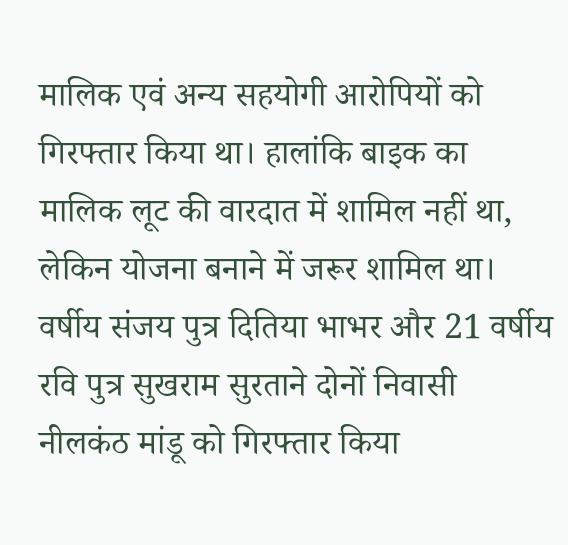मालिक एवं अन्य सहयोगी आरोपियों को गिरफ्तार किया था। हालांकि बाइक का मालिक लूट की वारदात में शामिल नहीं था, लेकिन योजना बनाने में जरूर शामिल था।
वर्षीय संजय पुत्र दितिया भाभर और 21 वर्षीय रवि पुत्र सुखराम सुरताने दोनों निवासी नीलकंठ मांडू को गिरफ्तार किया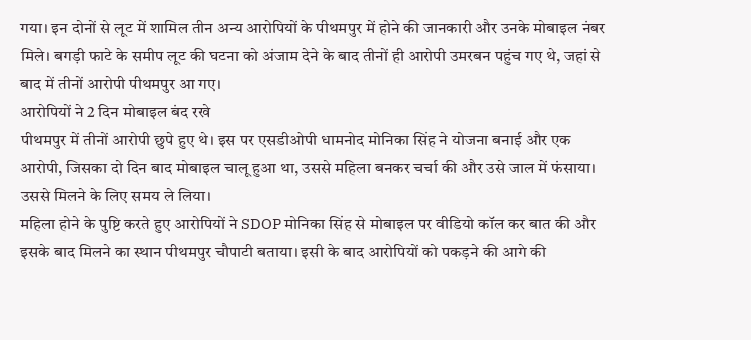गया। इन दोनों से लूट में शामिल तीन अन्य आरोपियों के पीथमपुर में होने की जानकारी और उनके मोबाइल नंबर मिले। बगड़ी फाटे के समीप लूट की घटना को अंजाम देने के बाद तीनों ही आरोपी उमरबन पहुंच गए थे, जहां से बाद में तीनों आरोपी पीथमपुर आ गए।
आरोपियों ने 2 दिन मोबाइल बंद रखे
पीथमपुर में तीनों आरोपी छुपे हुए थे। इस पर एसडीओपी धामनोद मोनिका सिंह ने योजना बनाई और एक आरोपी, जिसका दो दिन बाद मोबाइल चालू हुआ था, उससे महिला बनकर चर्चा की और उसे जाल में फंसाया। उससे मिलने के लिए समय ले लिया।
महिला होने के पुष्टि करते हुए आरोपियों ने SDOP मोनिका सिंह से मोबाइल पर वीडियो कॉल कर बात की और इसके बाद मिलने का स्थान पीथमपुर चौपाटी बताया। इसी के बाद आरोपियों को पकड़ने की आगे की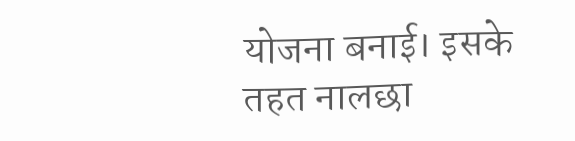योजना बनाई। इसके तहत नालछा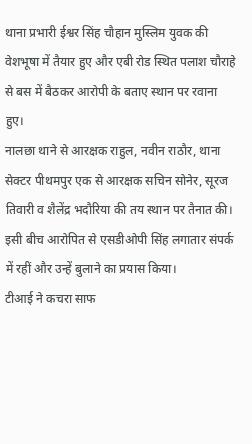थाना प्रभारी ईश्वर सिंह चौहान मुस्लिम युवक की वेशभूषा में तैयार हुए और एबी रोड स्थित पलाश चौराहे से बस में बैठकर आरोपी के बताए स्थान पर रवाना हुए।
नालछा थाने से आरक्षक राहुल, नवीन राठौर, थाना सेक्टर पीथमपुर एक से आरक्षक सचिन सोनेर, सूरज तिवारी व शैलेंद्र भदौरिया की तय स्थान पर तैनात की। इसी बीच आरोपित से एसडीओपी सिंह लगातार संपर्क में रहीं और उन्हें बुलाने का प्रयास किया।
टीआई ने कचरा साफ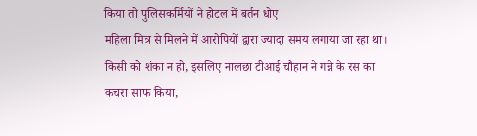किया तो पुलिसकर्मियों ने होटल में बर्तन धोए
महिला मित्र से मिलने में आरोपियों द्वारा ज्यादा समय लगाया जा रहा था। किसी को शंका न हो, इसलिए नालछा टीआई चौहान ने गन्ने के रस का कचरा साफ किया,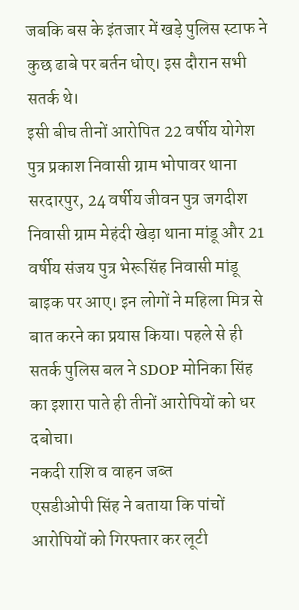जबकि बस के इंतजार में खड़े पुलिस स्टाफ ने कुछ ढाबे पर बर्तन धोए। इस दौरान सभी सतर्क थे।
इसी बीच तीनों आरोपित 22 वर्षीय योगेश पुत्र प्रकाश निवासी ग्राम भोपावर थाना सरदारपुर, 24 वर्षीय जीवन पुत्र जगदीश निवासी ग्राम मेहंदी खेड़ा थाना मांडू और 21 वर्षीय संजय पुत्र भेरूसिंह निवासी मांडू बाइक पर आए। इन लोगों ने महिला मित्र से बात करने का प्रयास किया। पहले से ही सतर्क पुलिस बल ने SDOP मोनिका सिंह का इशारा पाते ही तीनों आरोपियों को धर दबोचा।
नकदी राशि व वाहन जब्त
एसडीओपी सिंह ने बताया कि पांचों आरोपियों को गिरफ्तार कर लूटी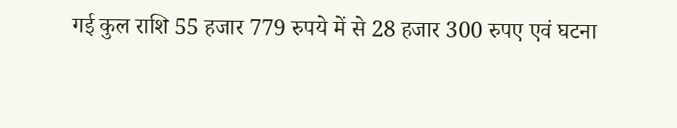गई कुल राशि 55 हजार 779 रुपये में से 28 हजार 300 रुपए एवं घटना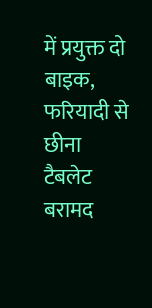में प्रयुक्त दो बाइक, फरियादी से छीना टैबलेट बरामद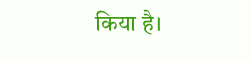किया है।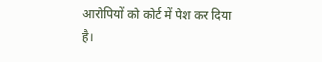आरोपियों को कोर्ट में पेश कर दिया है।